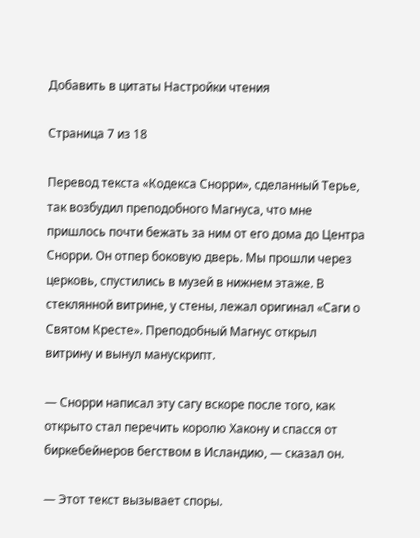Добавить в цитаты Настройки чтения

Страница 7 из 18

Перевод текста «Кодекса Снорри», сделанный Терье, так возбудил преподобного Магнуса, что мне пришлось почти бежать за ним от его дома до Центра Снорри. Он отпер боковую дверь. Мы прошли через церковь, спустились в музей в нижнем этаже. В стеклянной витрине, у стены, лежал оригинал «Саги о Святом Кресте». Преподобный Магнус открыл витрину и вынул манускрипт.

— Снорри написал эту сагу вскоре после того, как открыто стал перечить королю Хакону и спасся от биркебейнеров бегством в Исландию, — сказал он.

— Этот текст вызывает споры.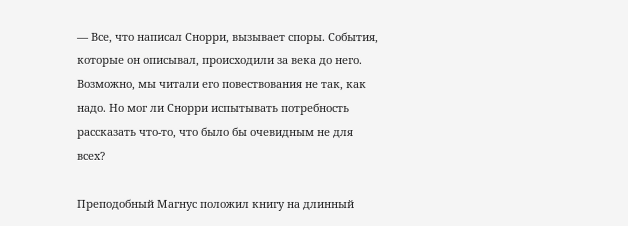— Все, что написал Снорри, вызывает споры. События, которые он описывал, происходили за века до него. Возможно, мы читали его повествования не так, как надо. Но мог ли Снорри испытывать потребность рассказать что-то, что было бы очевидным не для всех?

Преподобный Магнус положил книгу на длинный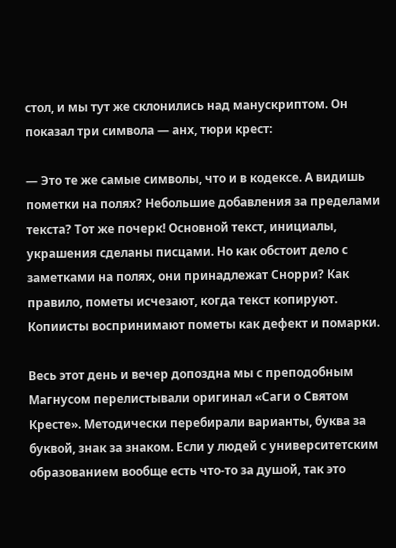стол, и мы тут же склонились над манускриптом. Он показал три символа — анх, тюри крест:

— Это те же самые символы, что и в кодексе. А видишь пометки на полях? Небольшие добавления за пределами текста? Тот же почерк! Основной текст, инициалы, украшения сделаны писцами. Но как обстоит дело с заметками на полях, они принадлежат Снорри? Как правило, пометы исчезают, когда текст копируют. Копиисты воспринимают пометы как дефект и помарки.

Весь этот день и вечер допоздна мы с преподобным Магнусом перелистывали оригинал «Саги о Святом Кресте». Методически перебирали варианты, буква за буквой, знак за знаком. Если у людей с университетским образованием вообще есть что-то за душой, так это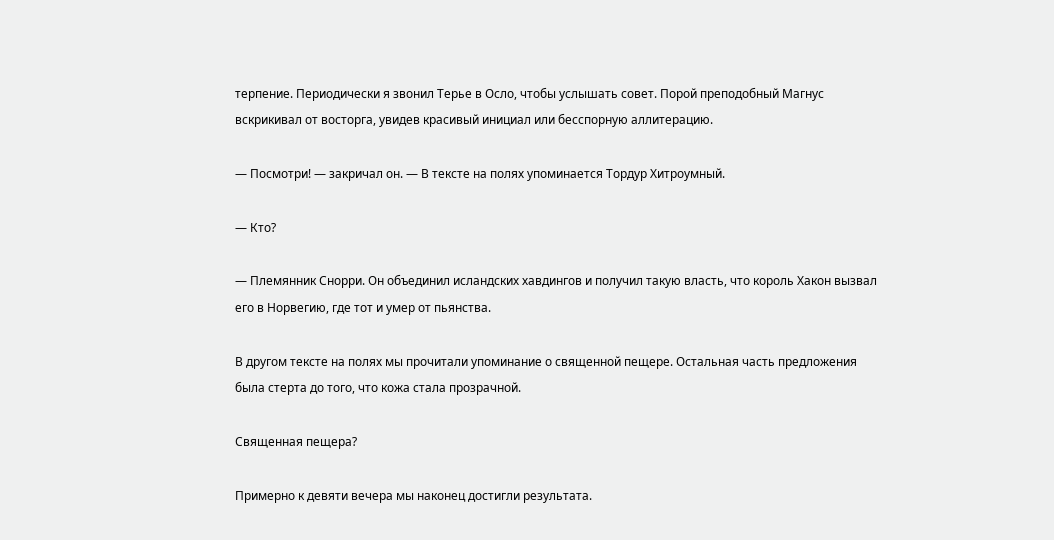терпение. Периодически я звонил Терье в Осло, чтобы услышать совет. Порой преподобный Магнус вскрикивал от восторга, увидев красивый инициал или бесспорную аллитерацию.

— Посмотри! — закричал он. — В тексте на полях упоминается Тордур Хитроумный.

— Кто?

— Племянник Снорри. Он объединил исландских хавдингов и получил такую власть, что король Хакон вызвал его в Норвегию, где тот и умер от пьянства.

В другом тексте на полях мы прочитали упоминание о священной пещере. Остальная часть предложения была стерта до того, что кожа стала прозрачной.

Священная пещера?

Примерно к девяти вечера мы наконец достигли результата.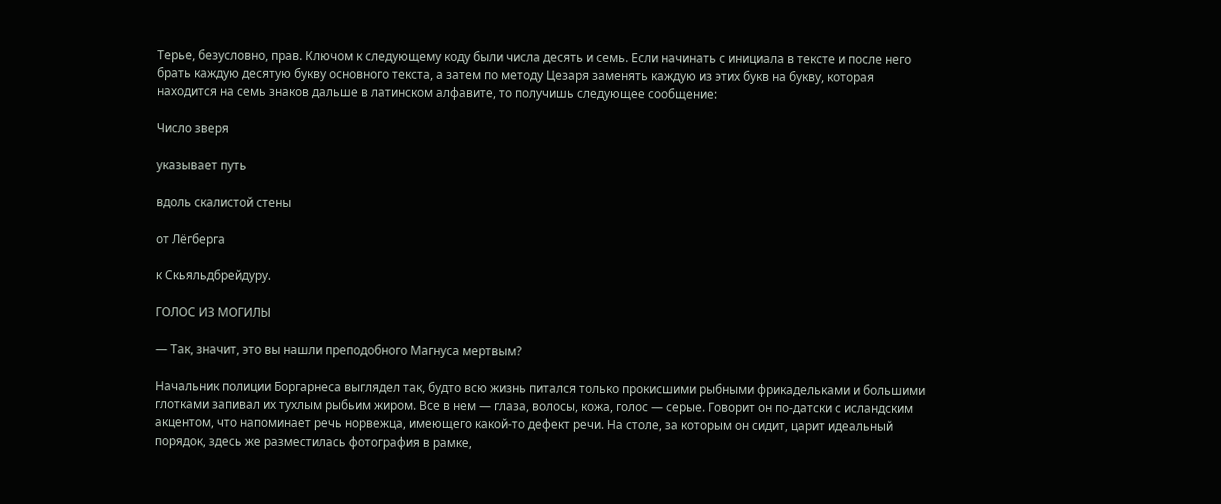Терье, безусловно, прав. Ключом к следующему коду были числа десять и семь. Если начинать с инициала в тексте и после него брать каждую десятую букву основного текста, а затем по методу Цезаря заменять каждую из этих букв на букву, которая находится на семь знаков дальше в латинском алфавите, то получишь следующее сообщение:

Число зверя

указывает путь

вдоль скалистой стены

от Лёгберга

к Скьяльдбрейдуру.

ГОЛОС ИЗ МОГИЛЫ

— Так, значит, это вы нашли преподобного Магнуса мертвым?

Начальник полиции Боргарнеса выглядел так, будто всю жизнь питался только прокисшими рыбными фрикадельками и большими глотками запивал их тухлым рыбьим жиром. Все в нем — глаза, волосы, кожа, голос — серые. Говорит он по-датски с исландским акцентом, что напоминает речь норвежца, имеющего какой-то дефект речи. На столе, за которым он сидит, царит идеальный порядок, здесь же разместилась фотография в рамке,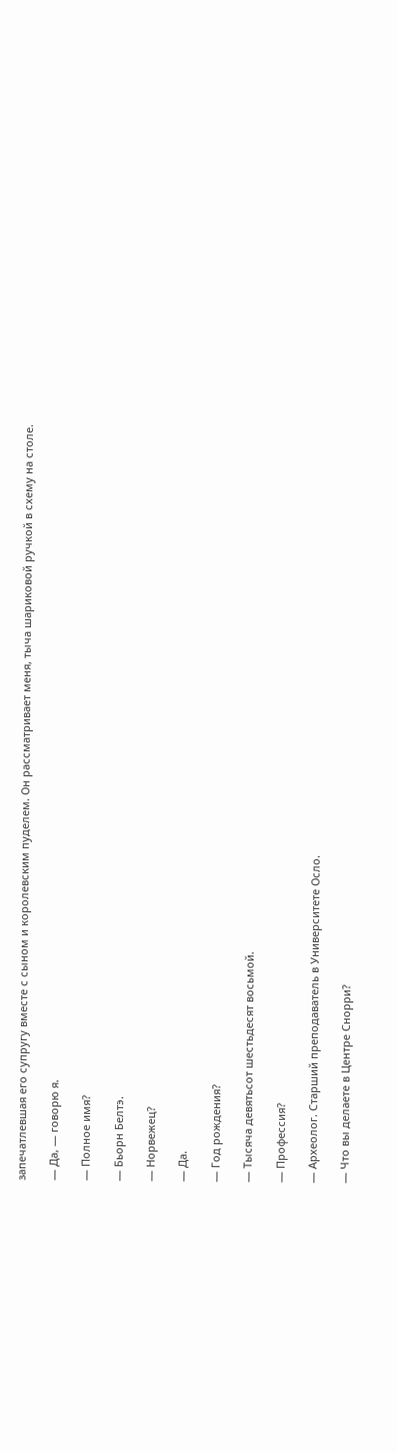запечатлевшая его супругу вместе с сыном и королевским пуделем. Он рассматривает меня, тыча шариковой ручкой в схему на столе.

— Да, — говорю я.

— Полное имя?

— Бьорн Белтэ.

— Норвежец?

— Да.

— Год рождения?

— Тысяча девятьсот шестьдесят восьмой.

— Профессия?

— Археолог. Старший преподаватель в Университете Осло.

— Что вы делаете в Центре Снорри?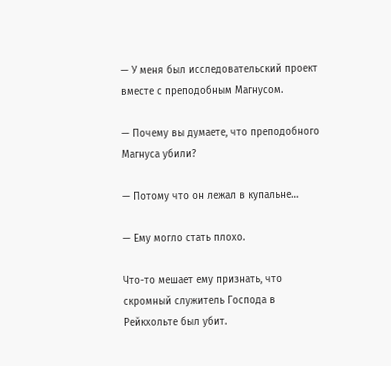— У меня был исследовательский проект вместе с преподобным Магнусом.

— Почему вы думаете, что преподобного Магнуса убили?

— Потому что он лежал в купальне…

— Ему могло стать плохо.

Что-то мешает ему признать, что скромный служитель Господа в Рейкхольте был убит.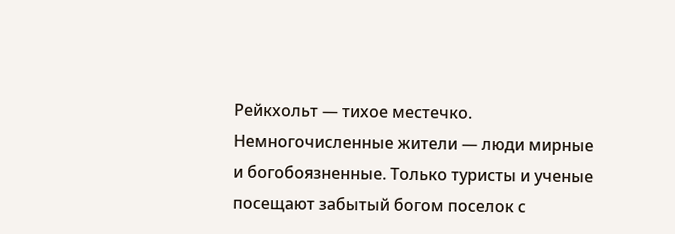Рейкхольт — тихое местечко. Немногочисленные жители — люди мирные и богобоязненные. Только туристы и ученые посещают забытый богом поселок с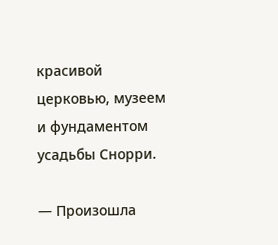красивой церковью, музеем и фундаментом усадьбы Снорри.

— Произошла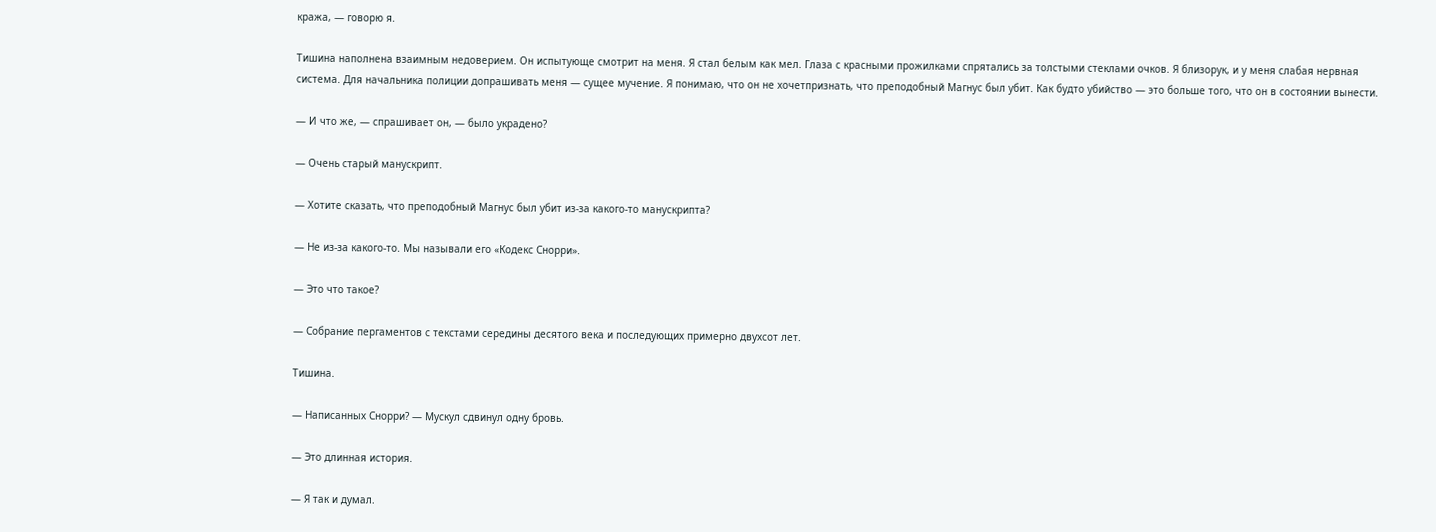кража, — говорю я.

Тишина наполнена взаимным недоверием. Он испытующе смотрит на меня. Я стал белым как мел. Глаза с красными прожилками спрятались за толстыми стеклами очков. Я близорук, и у меня слабая нервная система. Для начальника полиции допрашивать меня — сущее мучение. Я понимаю, что он не хочетпризнать, что преподобный Магнус был убит. Как будто убийство — это больше того, что он в состоянии вынести.

— И что же, — спрашивает он, — было украдено?

— Очень старый манускрипт.

— Хотите сказать, что преподобный Магнус был убит из-за какого-то манускрипта?

— Не из-за какого-то. Мы называли его «Кодекс Снорри».

— Это что такое?

— Собрание пергаментов с текстами середины десятого века и последующих примерно двухсот лет.

Тишина.

— Написанных Снорри? — Мускул сдвинул одну бровь.

— Это длинная история.

— Я так и думал.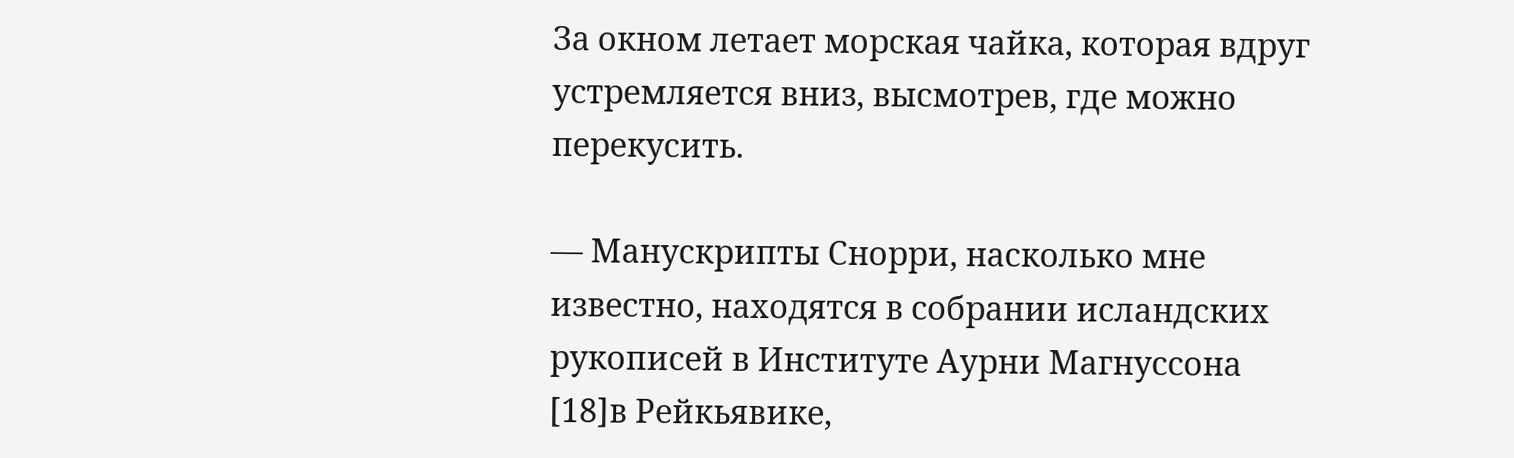За окном летает морская чайка, которая вдруг устремляется вниз, высмотрев, где можно перекусить.

— Манускрипты Снорри, насколько мне известно, находятся в собрании исландских рукописей в Институте Аурни Магнуссона [18]в Рейкьявике,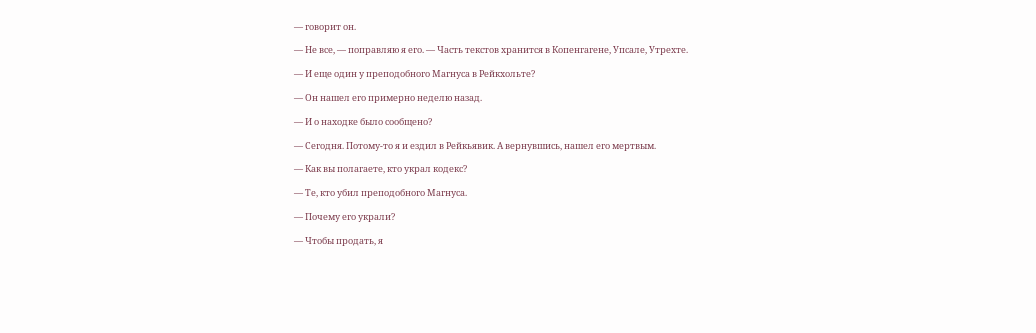— говорит он.

— Не все, — поправляю я его. — Часть текстов хранится в Копенгагене, Упсале, Утрехте.

— И еще один у преподобного Магнуса в Рейкхольте?

— Он нашел его примерно неделю назад.

— И о находке было сообщено?

— Сегодня. Потому-то я и ездил в Рейкьявик. А вернувшись, нашел его мертвым.

— Как вы полагаете, кто украл кодекс?

— Те, кто убил преподобного Магнуса.

— Почему его украли?

— Чтобы продать, я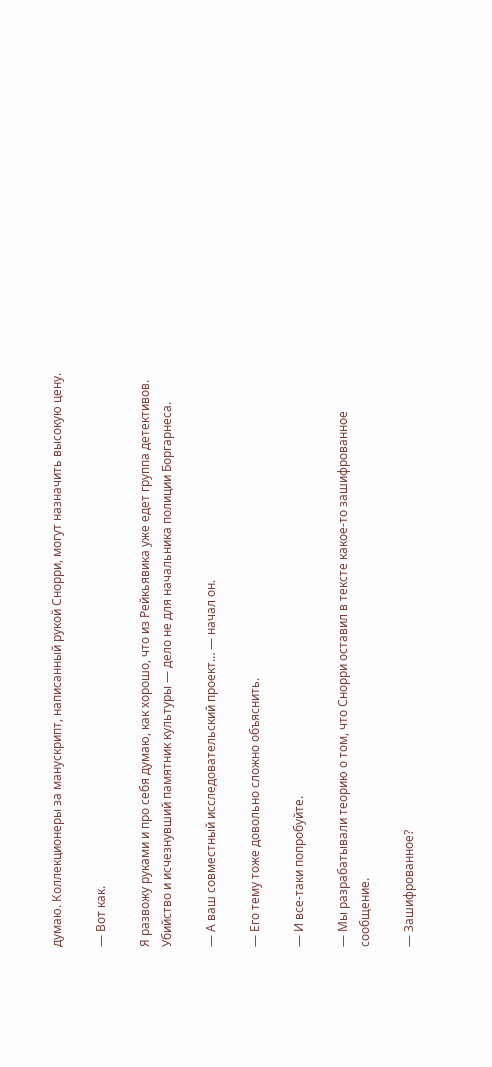думаю. Коллекционеры за манускрипт, написанный рукой Снорри, могут назначить высокую цену.

— Вот как.

Я развожу руками и про себя думаю, как хорошо, что из Рейкьявика уже едет группа детективов. Убийство и исчезнувший памятник культуры — дело не для начальника полиции Боргарнеса.

— А ваш совместный исследовательский проект… — начал он.

— Его тему тоже довольно сложно объяснить.

— И все-таки попробуйте.

— Мы разрабатывали теорию о том, что Снорри оставил в тексте какое-то зашифрованное сообщение.

— Зашифрованное?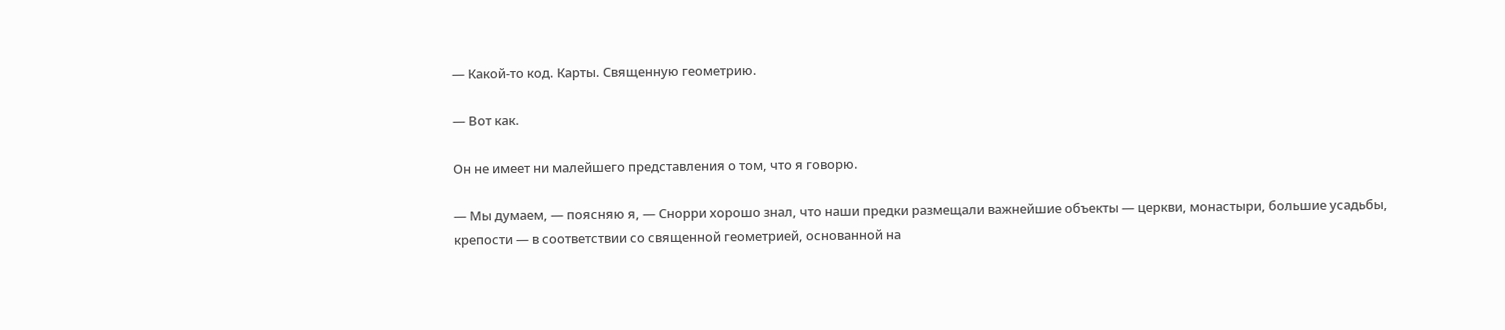— Какой-то код. Карты. Священную геометрию.

— Вот как.

Он не имеет ни малейшего представления о том, что я говорю.

— Мы думаем, — поясняю я, — Снорри хорошо знал, что наши предки размещали важнейшие объекты — церкви, монастыри, большие усадьбы, крепости — в соответствии со священной геометрией, основанной на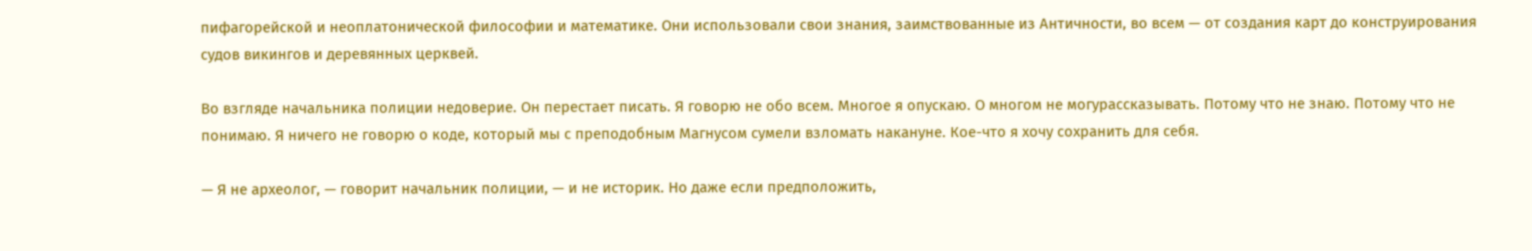пифагорейской и неоплатонической философии и математике. Они использовали свои знания, заимствованные из Античности, во всем — от создания карт до конструирования судов викингов и деревянных церквей.

Во взгляде начальника полиции недоверие. Он перестает писать. Я говорю не обо всем. Многое я опускаю. О многом не могурассказывать. Потому что не знаю. Потому что не понимаю. Я ничего не говорю о коде, который мы с преподобным Магнусом сумели взломать накануне. Кое-что я хочу сохранить для себя.

— Я не археолог, — говорит начальник полиции, — и не историк. Но даже если предположить,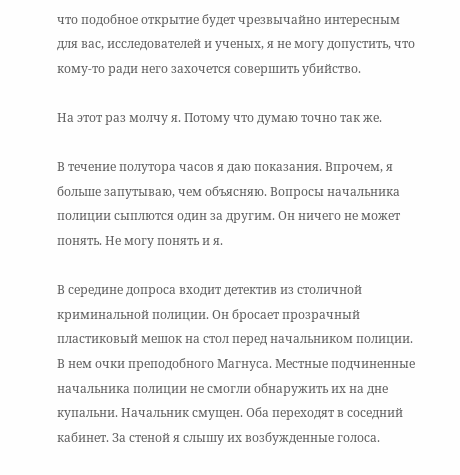что подобное открытие будет чрезвычайно интересным для вас, исследователей и ученых, я не могу допустить, что кому-то ради него захочется совершить убийство.

На этот раз молчу я. Потому что думаю точно так же.

В течение полутора часов я даю показания. Впрочем, я больше запутываю, чем объясняю. Вопросы начальника полиции сыплются один за другим. Он ничего не может понять. Не могу понять и я.

В середине допроса входит детектив из столичной криминальной полиции. Он бросает прозрачный пластиковый мешок на стол перед начальником полиции. В нем очки преподобного Магнуса. Местные подчиненные начальника полиции не смогли обнаружить их на дне купальни. Начальник смущен. Оба переходят в соседний кабинет. За стеной я слышу их возбужденные голоса.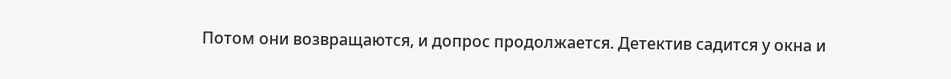Потом они возвращаются, и допрос продолжается. Детектив садится у окна и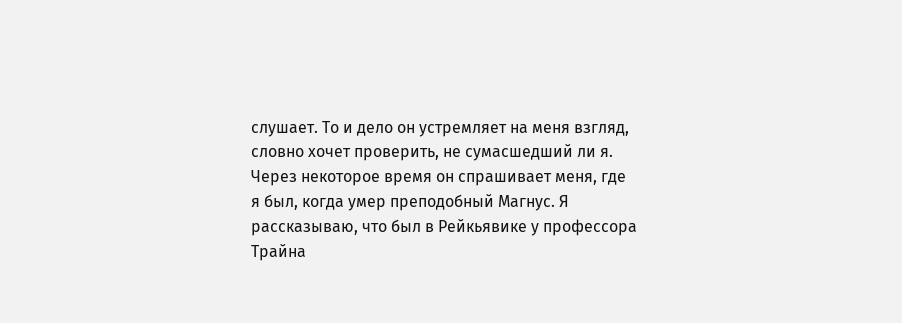слушает. То и дело он устремляет на меня взгляд, словно хочет проверить, не сумасшедший ли я. Через некоторое время он спрашивает меня, где я был, когда умер преподобный Магнус. Я рассказываю, что был в Рейкьявике у профессора Трайна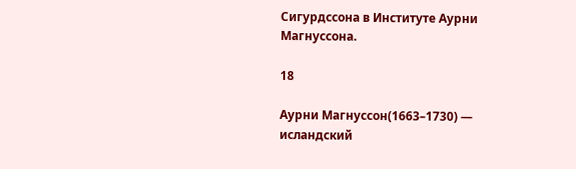Сигурдссона в Институте Аурни Магнуссона.

18

Аурни Магнуссон(1663–1730) — исландский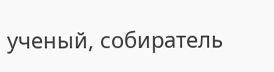ученый, собиратель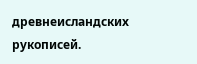древнеисландских рукописей.